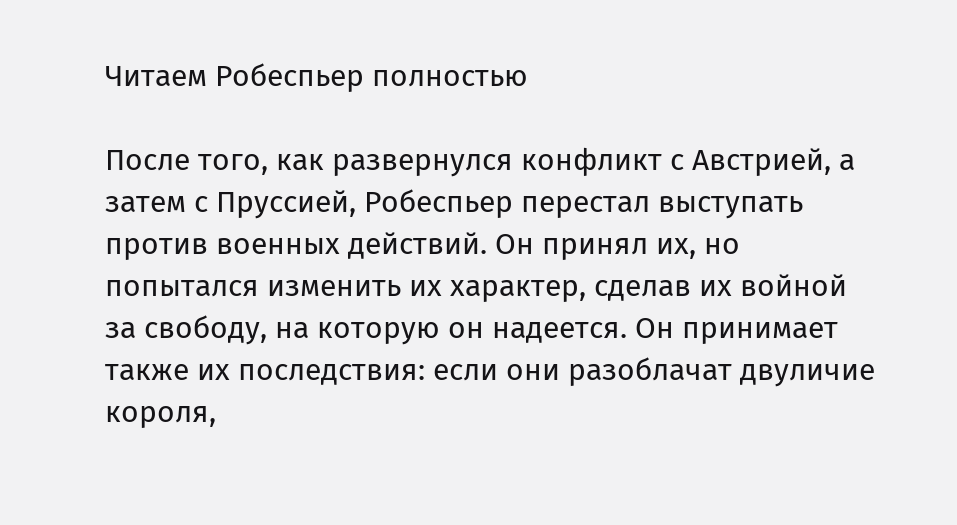Читаем Робеспьер полностью

После того, как развернулся конфликт с Австрией, а затем с Пруссией, Робеспьер перестал выступать против военных действий. Он принял их, но попытался изменить их характер, сделав их войной за свободу, на которую он надеется. Он принимает также их последствия: если они разоблачат двуличие короля,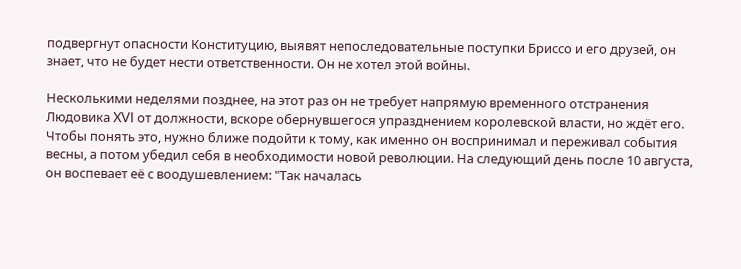подвергнут опасности Конституцию, выявят непоследовательные поступки Бриссо и его друзей, он знает, что не будет нести ответственности. Он не хотел этой войны.

Несколькими неделями позднее, на этот раз он не требует напрямую временного отстранения Людовика XVI от должности, вскоре обернувшегося упразднением королевской власти, но ждёт его. Чтобы понять это, нужно ближе подойти к тому, как именно он воспринимал и переживал события весны, а потом убедил себя в необходимости новой революции. На следующий день после 10 августа, он воспевает её с воодушевлением: "Так началась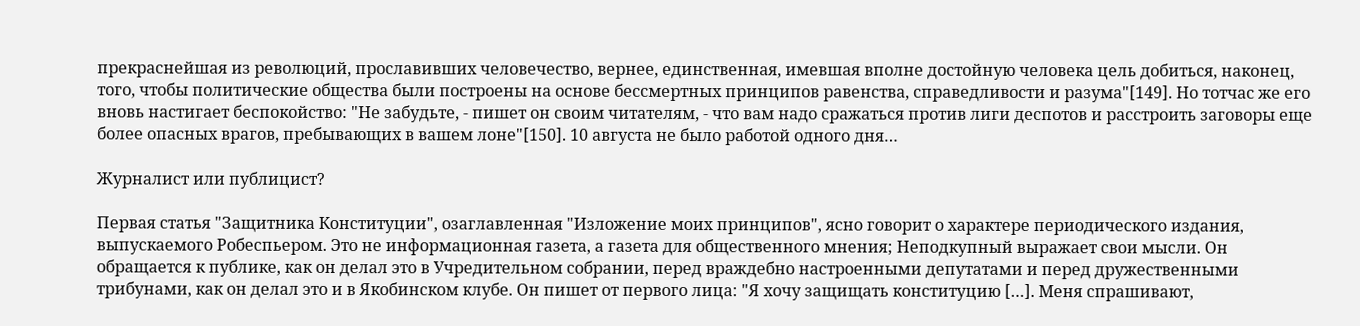прекраснейшая из революций, прославивших человечество, вернее, единственная, имевшая вполне достойную человека цель добиться, наконец, того, чтобы политические общества были построены на основе бессмертных принципов равенства, справедливости и разума"[149]. Но тотчас же его вновь настигает беспокойство: "Не забудьте, - пишет он своим читателям, - что вам надо сражаться против лиги деспотов и расстроить заговоры еще более опасных врагов, пребывающих в вашем лоне"[150]. 10 августа не было работой одного дня…

Журналист или публицист?

Первая статья "Защитника Конституции", озаглавленная "Изложение моих принципов", ясно говорит о характере периодического издания, выпускаемого Робеспьером. Это не информационная газета, а газета для общественного мнения; Неподкупный выражает свои мысли. Он обращается к публике, как он делал это в Учредительном собрании, перед враждебно настроенными депутатами и перед дружественными трибунами, как он делал это и в Якобинском клубе. Он пишет от первого лица: "Я хочу защищать конституцию […]. Меня спрашивают,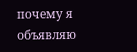почему я объявляю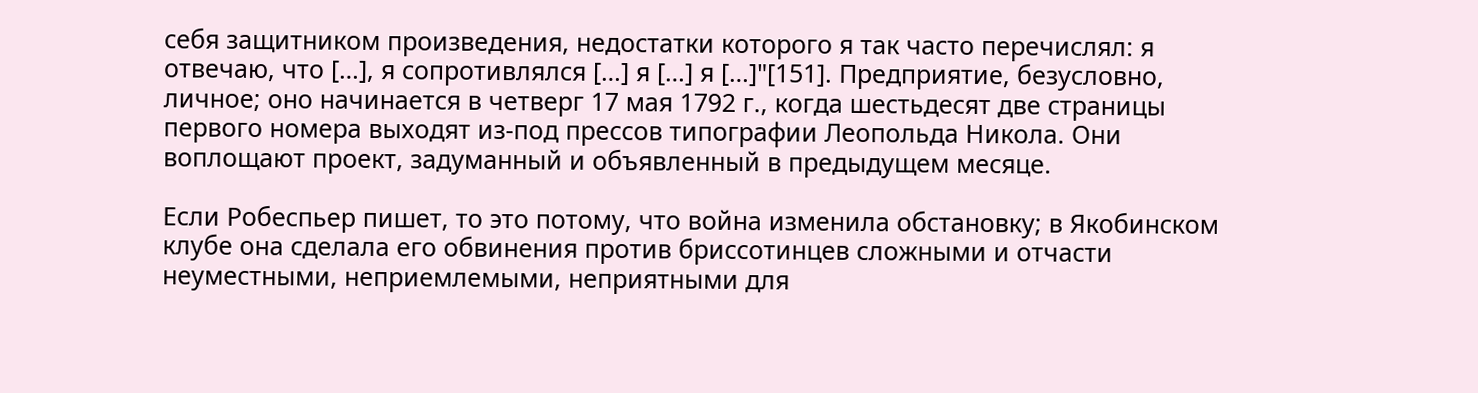себя защитником произведения, недостатки которого я так часто перечислял: я отвечаю, что […], я сопротивлялся […] я […] я […]"[151]. Предприятие, безусловно, личное; оно начинается в четверг 17 мая 1792 г., когда шестьдесят две страницы первого номера выходят из-под прессов типографии Леопольда Никола. Они воплощают проект, задуманный и объявленный в предыдущем месяце.

Если Робеспьер пишет, то это потому, что война изменила обстановку; в Якобинском клубе она сделала его обвинения против бриссотинцев сложными и отчасти неуместными, неприемлемыми, неприятными для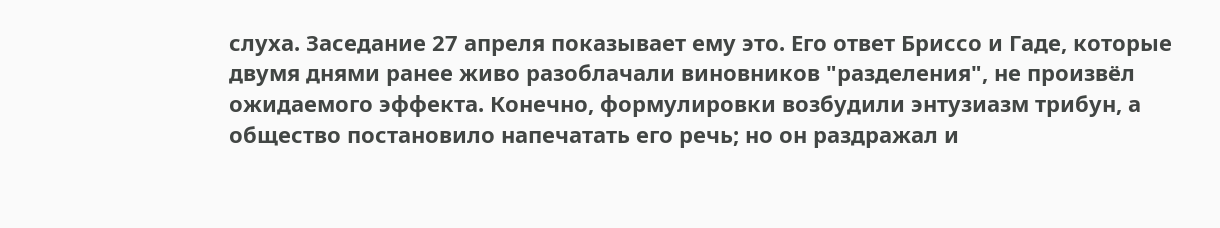слуха. Заседание 27 апреля показывает ему это. Его ответ Бриссо и Гаде, которые двумя днями ранее живо разоблачали виновников "разделения", не произвёл ожидаемого эффекта. Конечно, формулировки возбудили энтузиазм трибун, а общество постановило напечатать его речь; но он раздражал и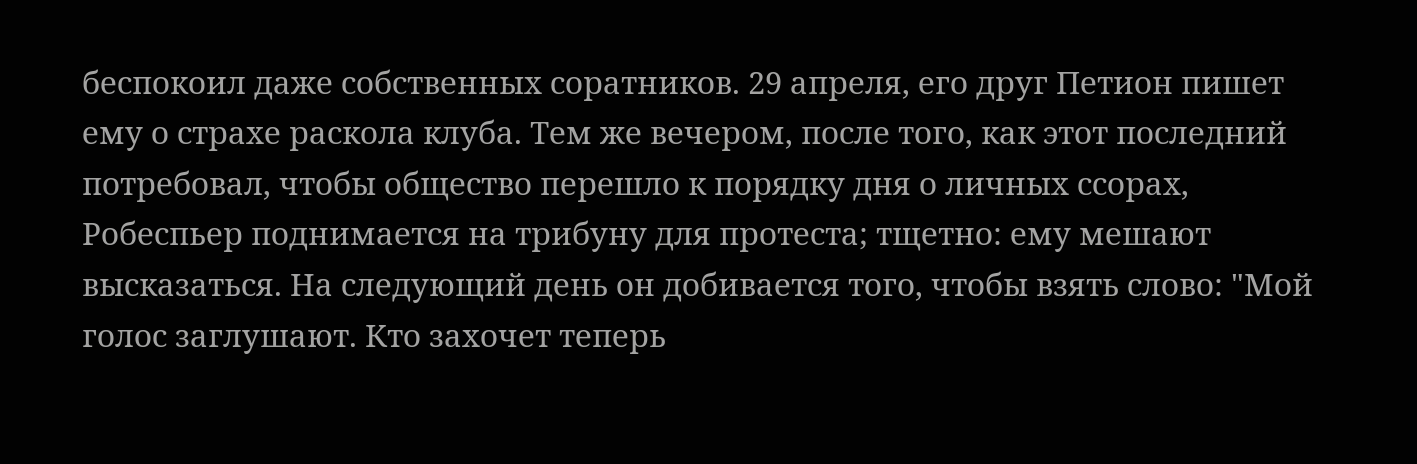беспокоил даже собственных соратников. 29 апреля, его друг Петион пишет ему о страхе раскола клуба. Тем же вечером, после того, как этот последний потребовал, чтобы общество перешло к порядку дня о личных ссорах, Робеспьер поднимается на трибуну для протеста; тщетно: ему мешают высказаться. На следующий день он добивается того, чтобы взять слово: "Мой голос заглушают. Кто захочет теперь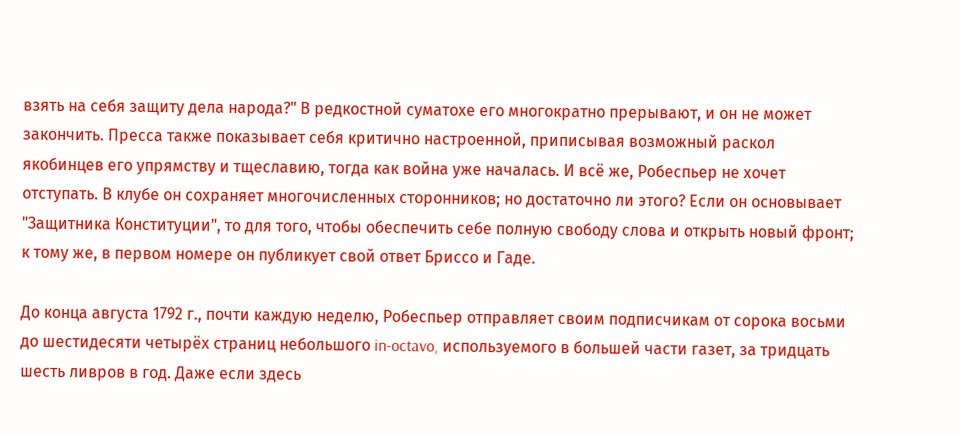взять на себя защиту дела народа?" В редкостной суматохе его многократно прерывают, и он не может закончить. Пресса также показывает себя критично настроенной, приписывая возможный раскол якобинцев его упрямству и тщеславию, тогда как война уже началась. И всё же, Робеспьер не хочет отступать. В клубе он сохраняет многочисленных сторонников; но достаточно ли этого? Если он основывает "Защитника Конституции", то для того, чтобы обеспечить себе полную свободу слова и открыть новый фронт; к тому же, в первом номере он публикует свой ответ Бриссо и Гаде.

До конца августа 1792 г., почти каждую неделю, Робеспьер отправляет своим подписчикам от сорока восьми до шестидесяти четырёх страниц небольшого in-octavo, используемого в большей части газет, за тридцать шесть ливров в год. Даже если здесь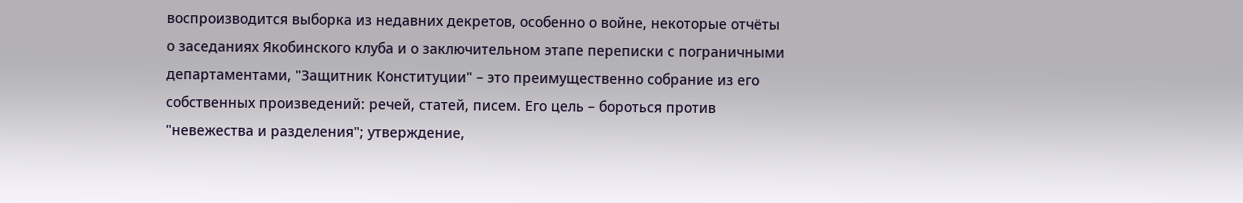воспроизводится выборка из недавних декретов, особенно о войне, некоторые отчёты о заседаниях Якобинского клуба и о заключительном этапе переписки с пограничными департаментами, "Защитник Конституции" – это преимущественно собрание из его собственных произведений: речей, статей, писем. Его цель – бороться против "невежества и разделения"; утверждение,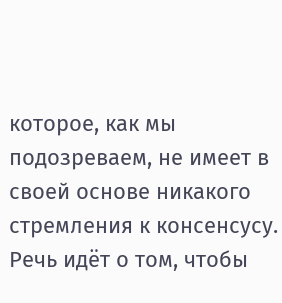которое, как мы подозреваем, не имеет в своей основе никакого стремления к консенсусу. Речь идёт о том, чтобы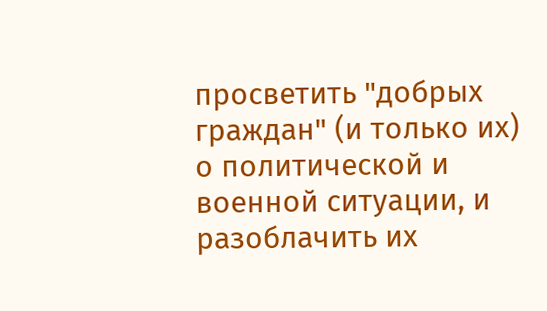просветить "добрых граждан" (и только их) о политической и военной ситуации, и разоблачить их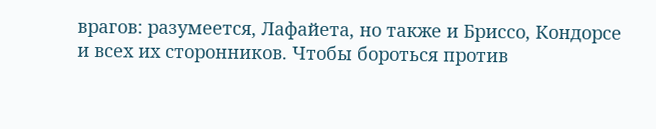врагов: разумеется, Лафайета, но также и Бриссо, Кондорсе и всех их сторонников. Чтобы бороться против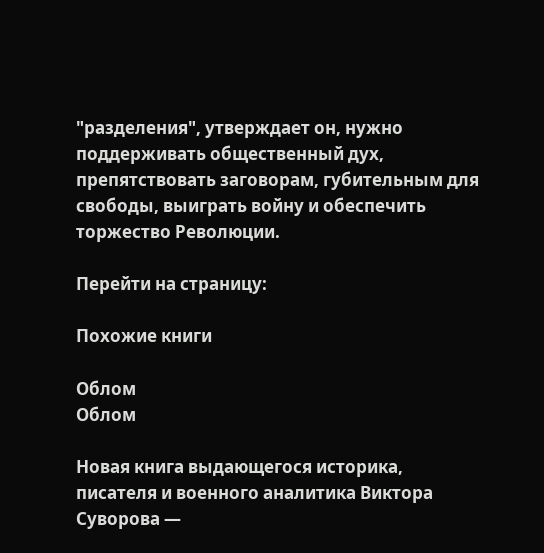"разделения", утверждает он, нужно поддерживать общественный дух, препятствовать заговорам, губительным для свободы, выиграть войну и обеспечить торжество Революции.

Перейти на страницу:

Похожие книги

Облом
Облом

Новая книга выдающегося историка, писателя и военного аналитика Виктора Суворова —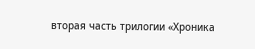вторая часть трилогии «Хроника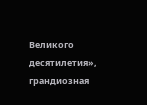Великого десятилетия», грандиозная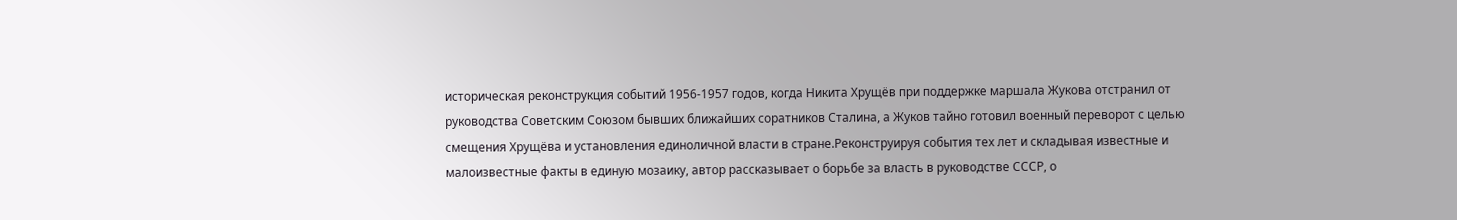историческая реконструкция событий 1956-1957 годов, когда Никита Хрущёв при поддержке маршала Жукова отстранил от руководства Советским Союзом бывших ближайших соратников Сталина, а Жуков тайно готовил военный переворот с целью смещения Хрущёва и установления единоличной власти в стране.Реконструируя события тех лет и складывая известные и малоизвестные факты в единую мозаику, автор рассказывает о борьбе за власть в руководстве СССР, о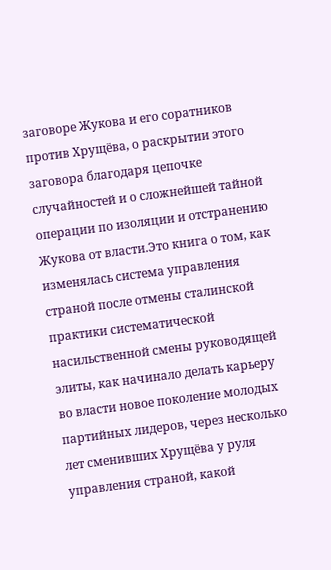заговоре Жукова и его соратников против Хрущёва, о раскрытии этого заговора благодаря цепочке случайностей и о сложнейшей тайной операции по изоляции и отстранению Жукова от власти.Это книга о том, как изменялась система управления страной после отмены сталинской практики систематической насильственной смены руководящей элиты, как начинало делать карьеру во власти новое поколение молодых партийных лидеров, через несколько лет сменивших Хрущёва у руля управления страной, какой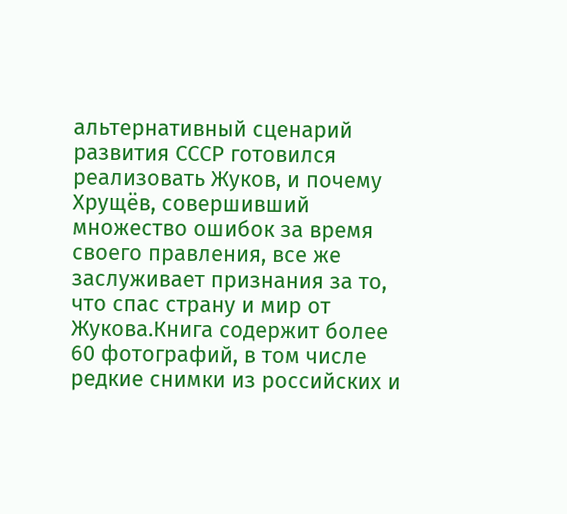альтернативный сценарий развития СССР готовился реализовать Жуков, и почему Хрущёв, совершивший множество ошибок за время своего правления, все же заслуживает признания за то, что спас страну и мир от Жукова.Книга содержит более 60 фотографий, в том числе редкие снимки из российских и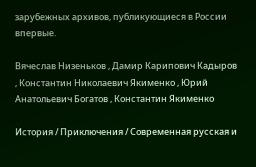зарубежных архивов, публикующиеся в России впервые.

Вячеслав Низеньков , Дамир Карипович Кадыров , Константин Николаевич Якименко , Юрий Анатольевич Богатов , Константин Якименко

История / Приключения / Современная русская и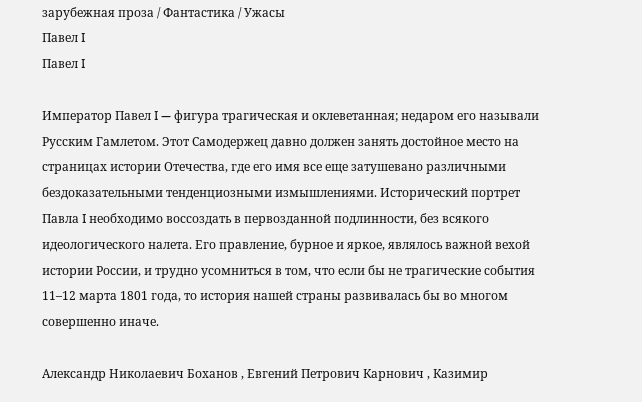зарубежная проза / Фантастика / Ужасы
Павел I
Павел I

Император Павел I — фигура трагическая и оклеветанная; недаром его называли Русским Гамлетом. Этот Самодержец давно должен занять достойное место на страницах истории Отечества, где его имя все еще затушевано различными бездоказательными тенденциозными измышлениями. Исторический портрет Павла I необходимо воссоздать в первозданной подлинности, без всякого идеологического налета. Его правление, бурное и яркое, являлось важной вехой истории России, и трудно усомниться в том, что если бы не трагические события 11–12 марта 1801 года, то история нашей страны развивалась бы во многом совершенно иначе.

Александр Николаевич Боханов , Евгений Петрович Карнович , Казимир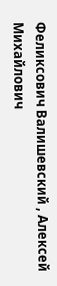Феликсович Валишевский , Алексей Михайлович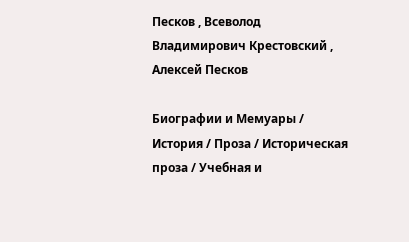Песков , Всеволод Владимирович Крестовский , Алексей Песков

Биографии и Мемуары / История / Проза / Историческая проза / Учебная и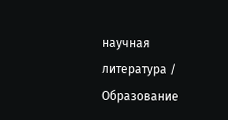научная литература / Образование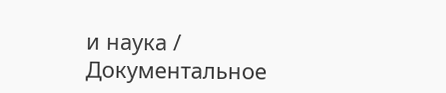и наука / Документальное